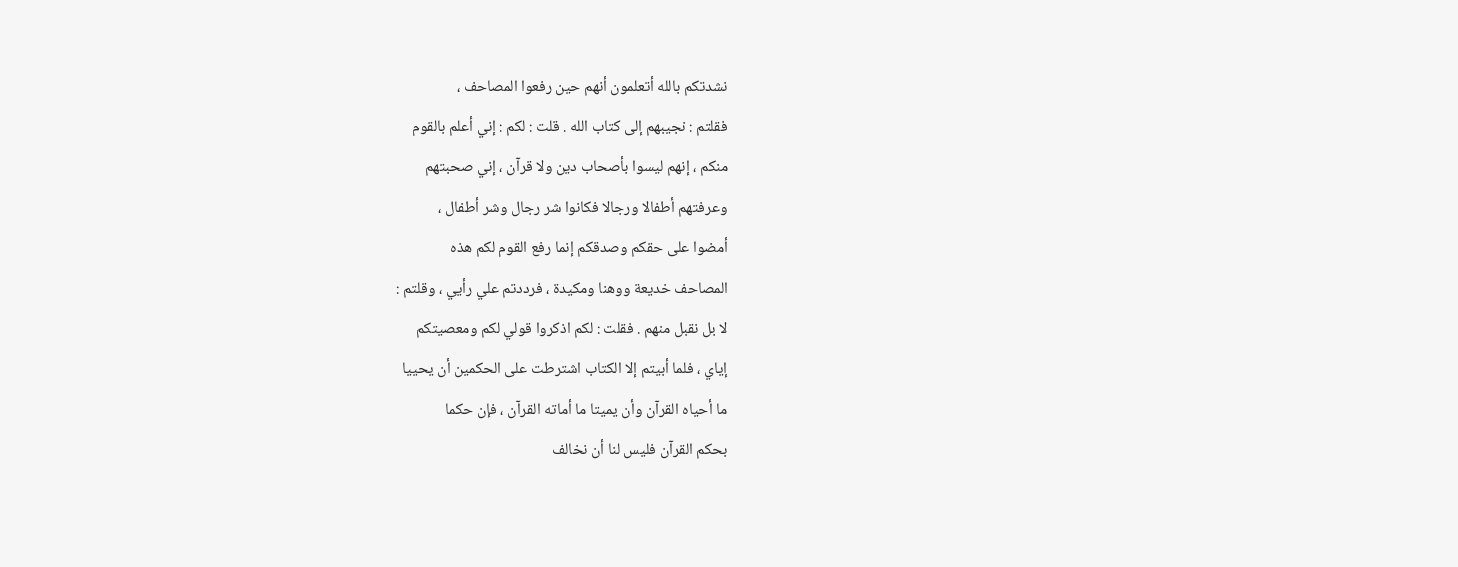نشدتكم بالله أتعلمون أنهم حين رفعوا المصاحف ،
فقلتم : نجيبهم إلى كتاب الله . قلت : لكم : إني أعلم بالقوم
منكم ، إنهم ليسوا بأصحاب دين ولا قرآن ، إني صحبتهم
وعرفتهم أطفالا ورجالا فكانوا شر رجال وشر أطفال ،
أمضوا على حقكم وصدقكم إنما رفع القوم لكم هذه
المصاحف خديعة ووهنا ومكيدة ، فرددتم علي رأيي ، وقلتم :
لا بل نقبل منهم . فقلت : لكم اذكروا قولي لكم ومعصيتكم
إياي ، فلما أبيتم إلا الكتاب اشترطت على الحكمين أن يحييا
ما أحياه القرآن وأن يميتا ما أماته القرآن ، فإن حكما
بحكم القرآن فليس لنا أن نخالف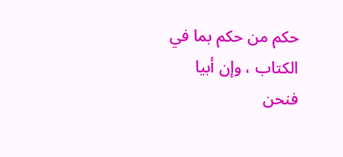حكم من حكم بما في
الكتاب ، وإن أبيا فنحن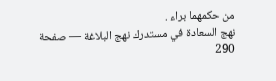من حكمهما براء .
نهج السعادة في مستدرك نهج البلاغة — صفحة 290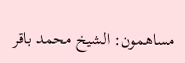مساهمون: الشيخ محمد باقر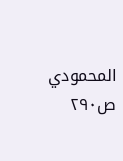المحمودي
ص٢٩٠